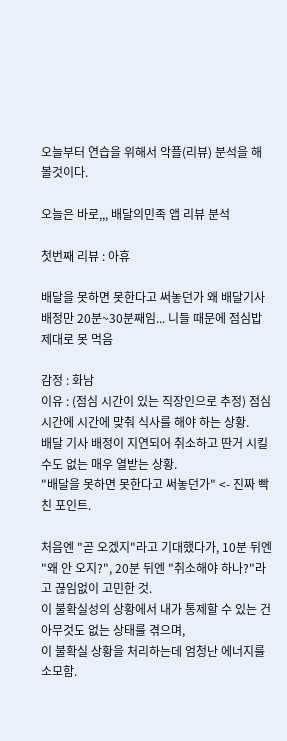오늘부터 연습을 위해서 악플(리뷰) 분석을 해 볼것이다.

오늘은 바로,,, 배달의민족 앱 리뷰 분석

첫번째 리뷰 : 아휴

배달을 못하면 못한다고 써놓던가 왜 배달기사 배정만 20분~30분째임... 니들 때문에 점심밥 제대로 못 먹음

감정 : 화남
이유 : (점심 시간이 있는 직장인으로 추정) 점심 시간에 시간에 맞춰 식사를 해야 하는 상황.
배달 기사 배정이 지연되어 취소하고 딴거 시킬수도 없는 매우 열받는 상황.
"배달을 못하면 못한다고 써놓던가" <- 진짜 빡친 포인트.

처음엔 "곧 오겠지"라고 기대했다가, 10분 뒤엔 "왜 안 오지?", 20분 뒤엔 "취소해야 하나?"라고 끊임없이 고민한 것.
이 불확실성의 상황에서 내가 통제할 수 있는 건 아무것도 없는 상태를 겪으며,
이 불확실 상황을 처리하는데 엄청난 에너지를 소모함.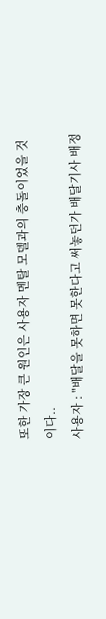또한 가장 큰 원인은 사용자 멘탈 모델과의 충돌이었을 것이다..
사용자 : "배달을 못하면 못한다고 써놓던가 배달기사 배정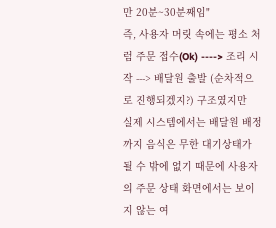만 20분~30분째임"
즉, 사용자 머릿 속에는 평소 처럼 주문 접수(Ok) ----> 조리 시작 ---> 배달원 출발 (순차적으로 진행되겠지?) 구조였지만
실제 시스템에서는 배달원 배정까지 음식은 무한 대기상태가 될 수 밖에 없기 때문에 사용자의 주문 상태 화면에서는 보이지 않는 여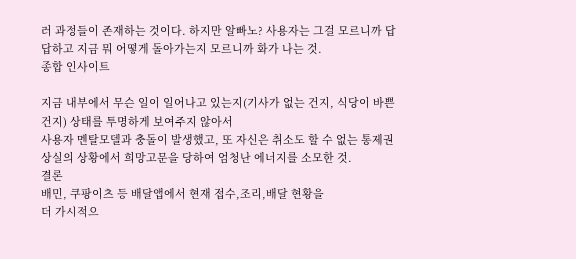러 과정들이 존재하는 것이다. 하지만 알빠노? 사용자는 그걸 모르니까 답답하고 지금 뭐 어떻게 돌아가는지 모르니까 화가 나는 것.
종합 인사이트

지금 내부에서 무슨 일이 일어나고 있는지(기사가 없는 건지, 식당이 바쁜 건지) 상태를 투명하게 보여주지 않아서
사용자 멘탈모델과 충돌이 발생했고, 또 자신은 취소도 할 수 없는 통제권 상실의 상황에서 희망고문을 당하여 엄청난 에너지를 소모한 것.
결론
배민, 쿠팡이츠 등 배달앱에서 현재 접수,조리,배달 현황을
더 가시적으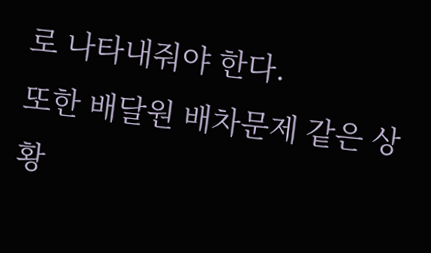로 나타내줘야 한다.
또한 배달원 배차문제 같은 상황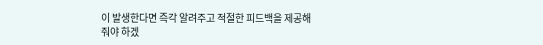이 발생한다면 즉각 알려주고 적절한 피드백을 제공해줘야 하겠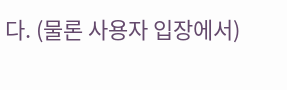다. (물론 사용자 입장에서)